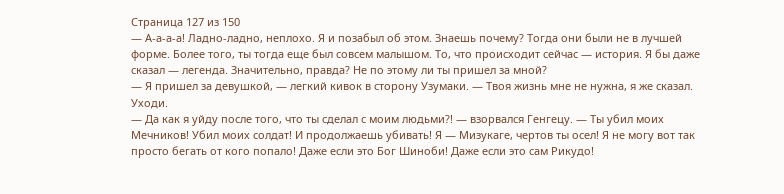Страница 127 из 150
— А-а-а-а! Ладно-ладно, неплохо. Я и позабыл об этом. Знаешь почему? Тогда они были не в лучшей форме. Более того, ты тогда еще был совсем малышом. То, что происходит сейчас — история. Я бы даже сказал — легенда. Значительно, правда? Не по этому ли ты пришел за мной?
— Я пришел за девушкой, — легкий кивок в сторону Узумаки. — Твоя жизнь мне не нужна, я же сказал. Уходи.
— Да как я уйду после того, что ты сделал с моим людьми?! — взорвался Генгецу. — Ты убил моих Мечников! Убил моих солдат! И продолжаешь убивать! Я — Мизукаге, чертов ты осел! Я не могу вот так просто бегать от кого попало! Даже если это Бог Шиноби! Даже если это сам Рикудо!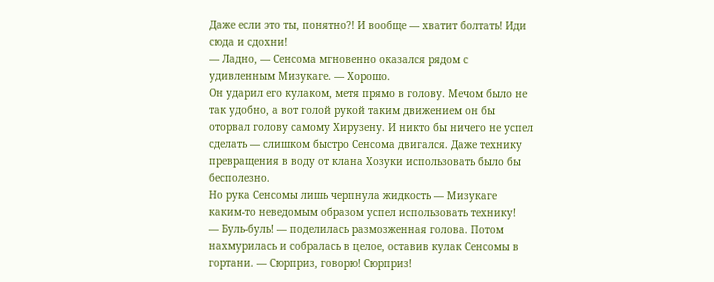Даже если это ты, понятно?! И вообще — хватит болтать! Иди сюда и сдохни!
— Ладно, — Сенсома мгновенно оказался рядом с удивленным Мизукаге. — Хорошо.
Он ударил его кулаком, метя прямо в голову. Мечом было не так удобно, а вот голой рукой таким движением он бы оторвал голову самому Хирузену. И никто бы ничего не успел сделать — слишком быстро Сенсома двигался. Даже технику превращения в воду от клана Хозуки использовать было бы бесполезно.
Но рука Сенсомы лишь черпнула жидкость — Мизукаге каким-то неведомым образом успел использовать технику!
— Буль-буль! — поделилась размозженная голова. Потом нахмурилась и собралась в целое, оставив кулак Сенсомы в гортани. — Сюрприз, говорю! Сюрприз!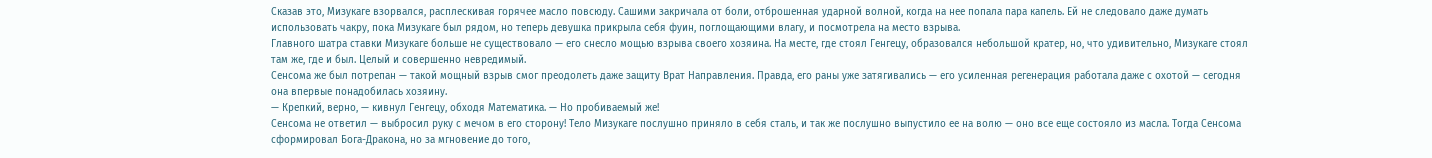Сказав это, Мизукаге взорвался, расплескивая горячее масло повсюду. Сашими закричала от боли, отброшенная ударной волной, когда на нее попала пара капель. Ей не следовало даже думать использовать чакру, пока Мизукаге был рядом, но теперь девушка прикрыла себя фуин, поглощающими влагу, и посмотрела на место взрыва.
Главного шатра ставки Мизукаге больше не существовало — его снесло мощью взрыва своего хозяина. На месте, где стоял Генгецу, образовался небольшой кратер, но, что удивительно, Мизукаге стоял там же, где и был. Целый и совершенно невредимый.
Сенсома же был потрепан — такой мощный взрыв смог преодолеть даже защиту Врат Направления. Правда, его раны уже затягивались — его усиленная регенерация работала даже с охотой — сегодня она впервые понадобилась хозяину.
— Крепкий, верно, — кивнул Генгецу, обходя Математика. — Но пробиваемый же!
Сенсома не ответил — выбросил руку с мечом в его сторону! Тело Мизукаге послушно приняло в себя сталь, и так же послушно выпустило ее на волю — оно все еще состояло из масла. Тогда Сенсома сформировал Бога-Дракона, но за мгновение до того,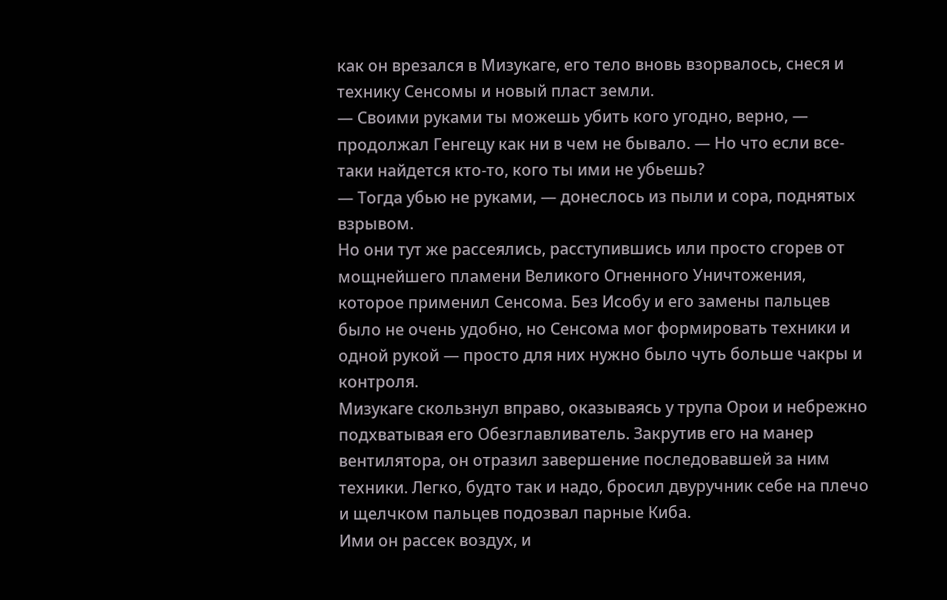как он врезался в Мизукаге, его тело вновь взорвалось, снеся и технику Сенсомы и новый пласт земли.
— Своими руками ты можешь убить кого угодно, верно, — продолжал Генгецу как ни в чем не бывало. — Но что если все-таки найдется кто-то, кого ты ими не убьешь?
— Тогда убью не руками, — донеслось из пыли и сора, поднятых взрывом.
Но они тут же рассеялись, расступившись или просто сгорев от мощнейшего пламени Великого Огненного Уничтожения, которое применил Сенсома. Без Исобу и его замены пальцев было не очень удобно, но Сенсома мог формировать техники и одной рукой — просто для них нужно было чуть больше чакры и контроля.
Мизукаге скользнул вправо, оказываясь у трупа Орои и небрежно подхватывая его Обезглавливатель. Закрутив его на манер вентилятора, он отразил завершение последовавшей за ним техники. Легко, будто так и надо, бросил двуручник себе на плечо и щелчком пальцев подозвал парные Киба.
Ими он рассек воздух, и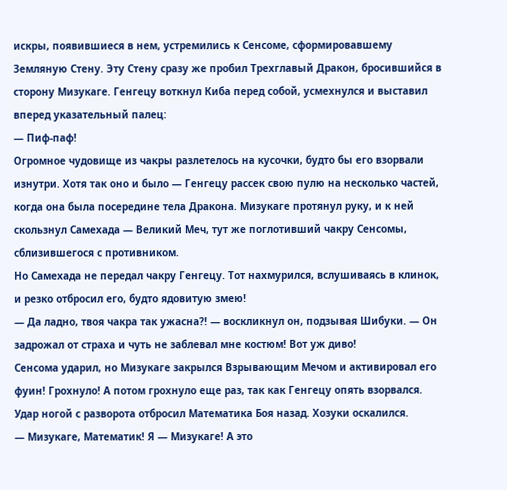искры, появившиеся в нем, устремились к Сенсоме, сформировавшему Земляную Стену. Эту Стену сразу же пробил Трехглавый Дракон, бросившийся в сторону Мизукаге. Генгецу воткнул Киба перед собой, усмехнулся и выставил вперед указательный палец:
— Пиф-паф!
Огромное чудовище из чакры разлетелось на кусочки, будто бы его взорвали изнутри. Хотя так оно и было — Генгецу рассек свою пулю на несколько частей, когда она была посередине тела Дракона. Мизукаге протянул руку, и к ней скользнул Самехада — Великий Меч, тут же поглотивший чакру Сенсомы, сблизившегося с противником.
Но Самехада не передал чакру Генгецу. Тот нахмурился, вслушиваясь в клинок, и резко отбросил его, будто ядовитую змею!
— Да ладно, твоя чакра так ужасна?! — воскликнул он, подзывая Шибуки. — Он задрожал от страха и чуть не заблевал мне костюм! Вот уж диво!
Сенсома ударил, но Мизукаге закрылся Взрывающим Мечом и активировал его фуин! Грохнуло! А потом грохнуло еще раз, так как Генгецу опять взорвался.
Удар ногой с разворота отбросил Математика Боя назад. Хозуки оскалился.
— Мизукаге, Математик! Я — Мизукаге! А это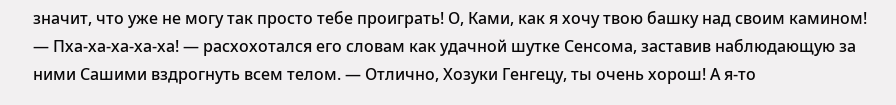значит, что уже не могу так просто тебе проиграть! О, Ками, как я хочу твою башку над своим камином!
— Пха-ха-ха-ха-ха! — расхохотался его словам как удачной шутке Сенсома, заставив наблюдающую за ними Сашими вздрогнуть всем телом. — Отлично, Хозуки Генгецу, ты очень хорош! А я-то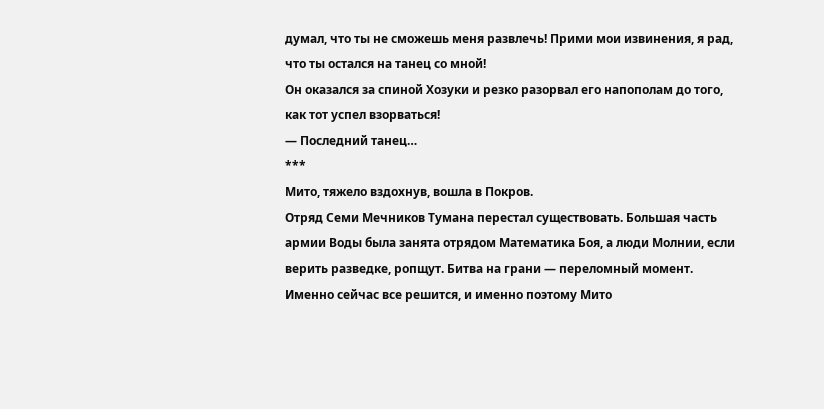думал, что ты не сможешь меня развлечь! Прими мои извинения, я рад, что ты остался на танец со мной!
Он оказался за спиной Хозуки и резко разорвал его напополам до того, как тот успел взорваться!
— Последний танец…
***
Мито, тяжело вздохнув, вошла в Покров.
Отряд Семи Мечников Тумана перестал существовать. Большая часть армии Воды была занята отрядом Математика Боя, а люди Молнии, если верить разведке, ропщут. Битва на грани — переломный момент. Именно сейчас все решится, и именно поэтому Мито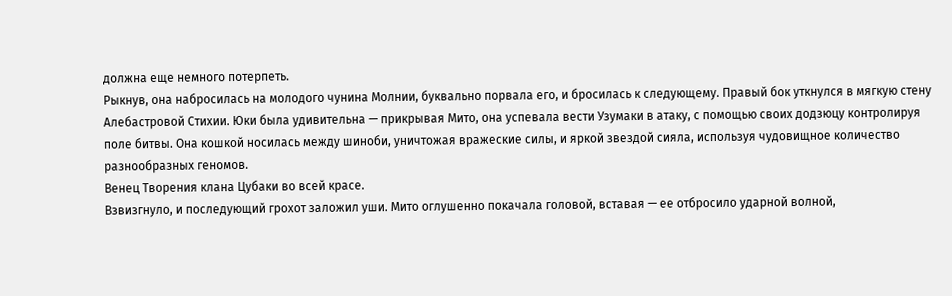должна еще немного потерпеть.
Рыкнув, она набросилась на молодого чунина Молнии, буквально порвала его, и бросилась к следующему. Правый бок уткнулся в мягкую стену Алебастровой Стихии. Юки была удивительна — прикрывая Мито, она успевала вести Узумаки в атаку, с помощью своих додзюцу контролируя поле битвы. Она кошкой носилась между шиноби, уничтожая вражеские силы, и яркой звездой сияла, используя чудовищное количество разнообразных геномов.
Венец Творения клана Цубаки во всей красе.
Взвизгнуло, и последующий грохот заложил уши. Мито оглушенно покачала головой, вставая — ее отбросило ударной волной,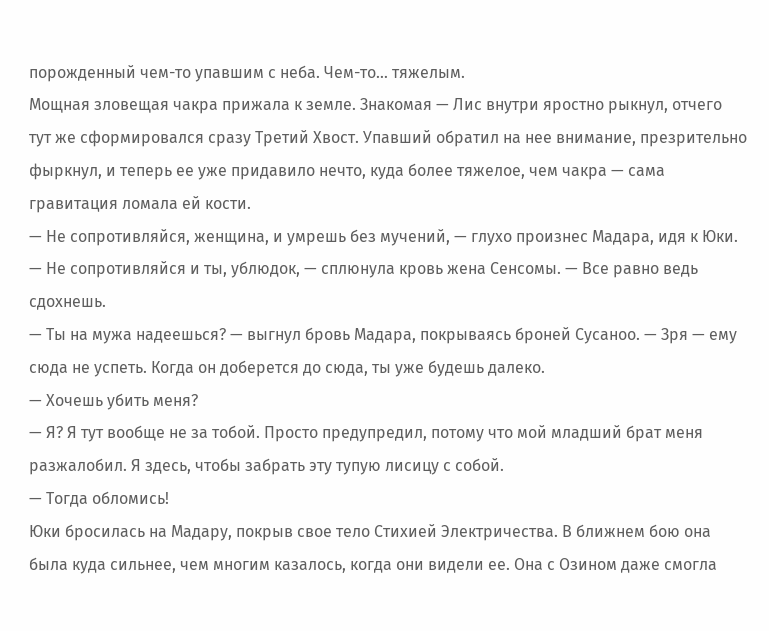порожденный чем-то упавшим с неба. Чем-то… тяжелым.
Мощная зловещая чакра прижала к земле. Знакомая — Лис внутри яростно рыкнул, отчего тут же сформировался сразу Третий Хвост. Упавший обратил на нее внимание, презрительно фыркнул, и теперь ее уже придавило нечто, куда более тяжелое, чем чакра — сама гравитация ломала ей кости.
— Не сопротивляйся, женщина, и умрешь без мучений, — глухо произнес Мадара, идя к Юки.
— Не сопротивляйся и ты, ублюдок, — сплюнула кровь жена Сенсомы. — Все равно ведь сдохнешь.
— Ты на мужа надеешься? — выгнул бровь Мадара, покрываясь броней Сусаноо. — Зря — ему сюда не успеть. Когда он доберется до сюда, ты уже будешь далеко.
— Хочешь убить меня?
— Я? Я тут вообще не за тобой. Просто предупредил, потому что мой младший брат меня разжалобил. Я здесь, чтобы забрать эту тупую лисицу с собой.
— Тогда обломись!
Юки бросилась на Мадару, покрыв свое тело Стихией Электричества. В ближнем бою она была куда сильнее, чем многим казалось, когда они видели ее. Она с Озином даже смогла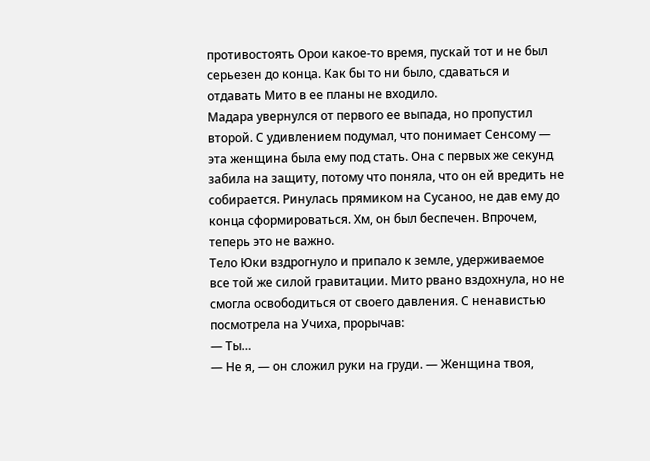противостоять Орои какое-то время, пускай тот и не был серьезен до конца. Как бы то ни было, сдаваться и отдавать Мито в ее планы не входило.
Мадара увернулся от первого ее выпада, но пропустил второй. С удивлением подумал, что понимает Сенсому — эта женщина была ему под стать. Она с первых же секунд забила на защиту, потому что поняла, что он ей вредить не собирается. Ринулась прямиком на Сусаноо, не дав ему до конца сформироваться. Хм, он был беспечен. Впрочем, теперь это не важно.
Тело Юки вздрогнуло и припало к земле, удерживаемое все той же силой гравитации. Мито рвано вздохнула, но не смогла освободиться от своего давления. С ненавистью посмотрела на Учиха, прорычав:
— Ты…
— Не я, — он сложил руки на груди. — Женщина твоя,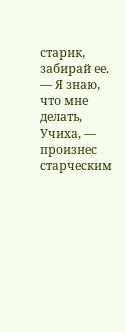старик, забирай ее.
— Я знаю, что мне делать, Учиха, — произнес старческим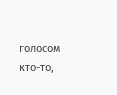голосом кто-то,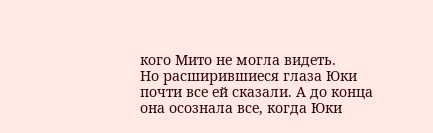кого Мито не могла видеть.
Но расширившиеся глаза Юки почти все ей сказали. А до конца она осознала все, когда Юки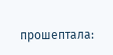прошептала: